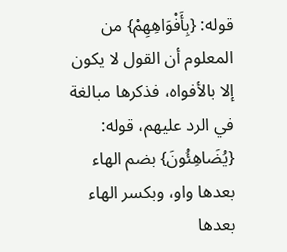قوله: {بِأَفْوَاهِهِمْ} من المعلوم أن القول لا يكون إلا بالأفواه، فذكرها مبالغة في الرد عليهم، قوله: {يُضَاهِئُونَ} بضم الهاء بعدها واو، وبكسر الهاء بعدها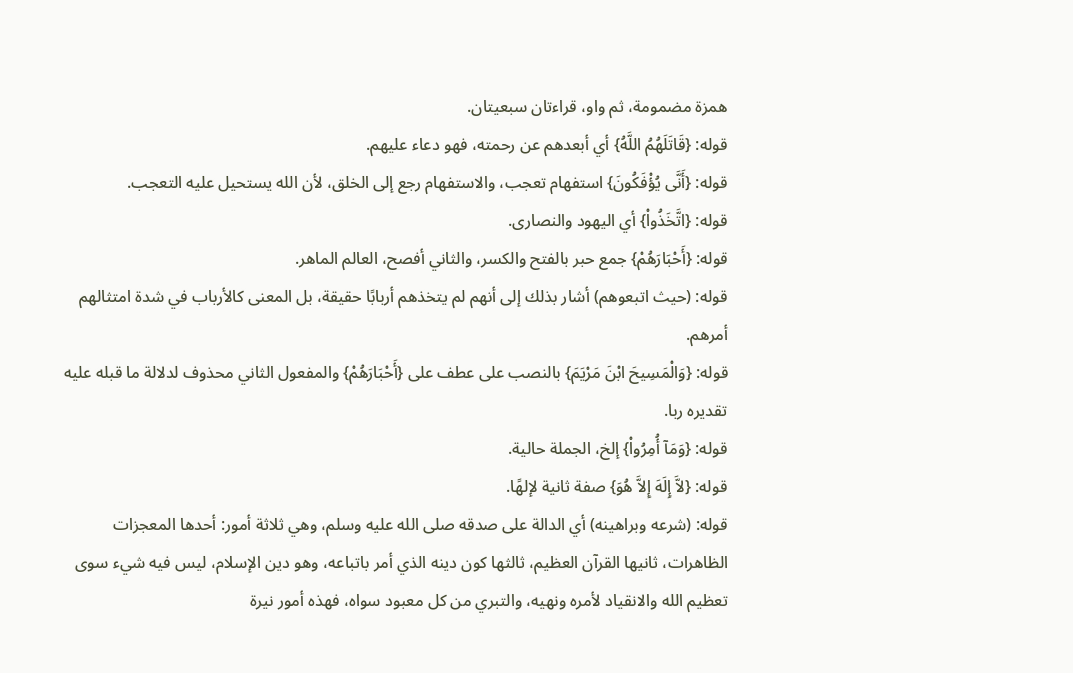همزة مضمومة، ثم واو، قراءتان سبعيتان.
قوله: {قَاتَلَهُمُ اللَّهُ} أي أبعدهم عن رحمته، فهو دعاء عليهم.
قوله: {أَنَّى يُؤْفَكُونَ} استفهام تعجب، والاستفهام رجع إلى الخلق، لأن الله يستحيل عليه التعجب.
قوله: {اتَّخَذُواْ} أي اليهود والنصارى.
قوله: {أَحْبَارَهُمْ} جمع حبر بالفتح والكسر، والثاني أفصح، العالم الماهر.
قوله: (حيث اتبعوهم) أشار بذلك إلى أنهم لم يتخذهم أربابًا حقيقة، بل المعنى كالأرباب في شدة امتثالهم أمرهم.
قوله: {وَالْمَسِيحَ ابْنَ مَرْيَمَ} بالنصب على عطف على {أَحْبَارَهُمْ} والمفعول الثاني محذوف لدلالة ما قبله عليه تقديره ربا.
قوله: {وَمَآ أُمِرُواْ} إلخ، الجملة حالية.
قوله: {لاَّ إِلَهَ إِلاَّ هُوَ} صفة ثانية لإلهًا.
قوله: (شرعه وبراهينه) أي الدالة على صدقه صلى الله عليه وسلم، وهي ثلاثة أمور: أحدها المعجزات الظاهرات، ثانيها القرآن العظيم، ثالثها كون دينه الذي أمر باتباعه، وهو دين الإسلام، ليس فيه شيء سوى تعظيم الله والانقياد لأمره ونهيه، والتبري من كل معبود سواه، فهذه أمور نيرة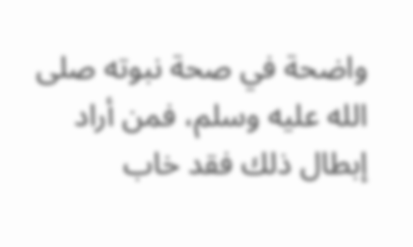واضحة في صحة نبوته صلى الله عليه وسلم، فمن أراد إبطال ذلك فقد خاب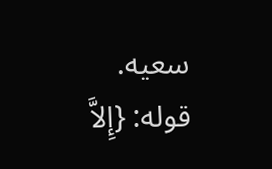سعيه.
قوله: {إِلاَّ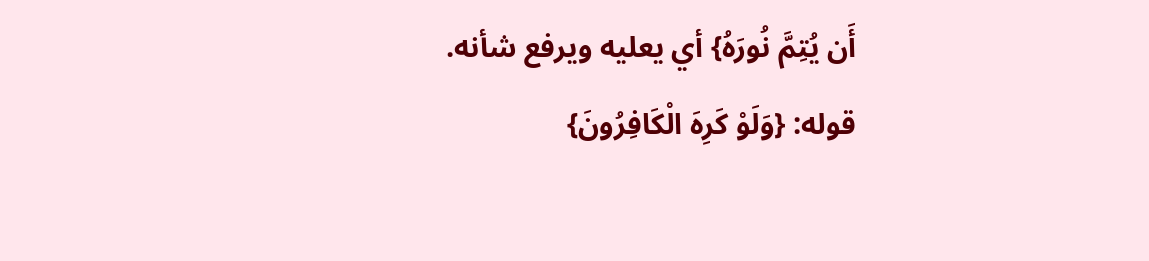أَن يُتِمَّ نُورَهُ} أي يعليه ويرفع شأنه.
قوله: {وَلَوْ كَرِهَ الْكَافِرُونَ}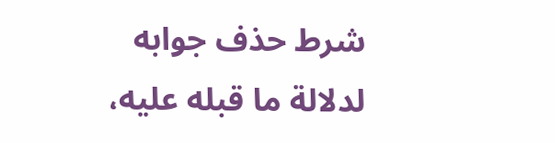شرط حذف جوابه لدلالة ما قبله عليه،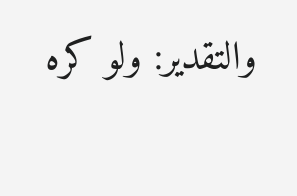والتقدير: ولو كره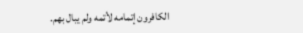الكافرون إتمامه لأتمه ولم يبال بهم.